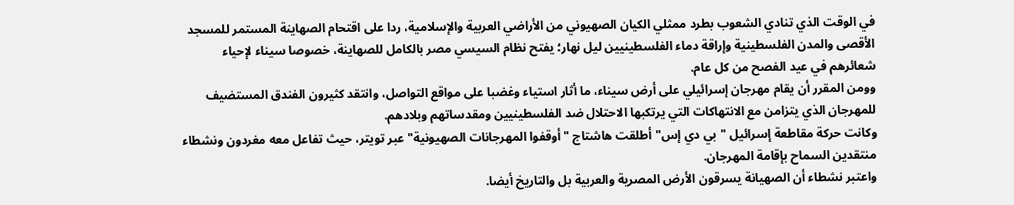في الوقت الذي تنادي الشعوب بطرد ممثلي الكيان الصهيوني من الأراضي العربية والإسلامية، ردا على اقتحام الصهاينة المستمر للمسجد الأقصى والمدن الفلسطينية وإراقة دماء الفلسطينيين ليل نهار؛ يفتح نظام السيسي مصر بالكامل للصهاينة، خصوصا سيناء لإحياء شعائرهم في عيد الفصح من كل عام.
وومن المقرر أن يقام مهرجان إسرائيلي على أرض سيناء، ما أثار استياء وغضبا على مواقع التواصل، وانتقد كثيرون الفندق المستضيف للمهرجان الذي يتزامن مع الانتهاكات التي يرتكبها الاحتلال ضد الفلسطينيين ومقدساتهم وبلادهم.
وكانت حركة مقاطعة إسرائيل "بي دي إس" أطلقت هاشتاج "أوقفوا المهرجانات الصهيونية" عبر تويتر، حيث تفاعل معه مغردون ونشطاء منتقدين السماح بإقامة المهرجان.
واعتبر نشطاء أن الصهيانة يسرقون الأرض المصرية والعربية بل والتاريخ أيضا.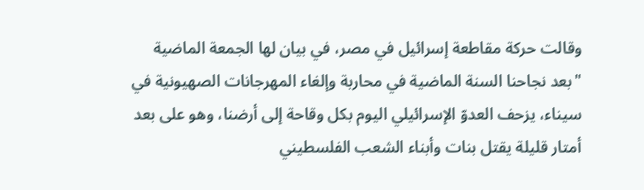وقالت حركة مقاطعة إسرائيل في مصر، في بيان لها الجمعة الماضية "بعد نجاحنا السنة الماضية في محاربة وإلغاء المهرجانات الصهيونية في سيناء، يزحف العدوّ الإسرائيلي اليوم بكل وقاحة إلى أرضنا، وهو على بعد أمتار قليلة يقتل بنات وأبناء الشعب الفلسطيني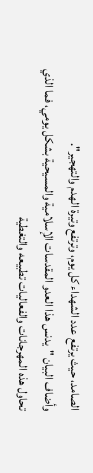الصامد، حيث يرتفع عدد الشهداء كل يوم، وترتفع وتيرة الهدم والتهجير".
وأضاف البيان "يدنس هذا العدو المقدسات الإسلامية والمسيحية بشكل يومي، فما الذي تحاول هذه المهرجانات والفعاليات تطبيعه والتغطية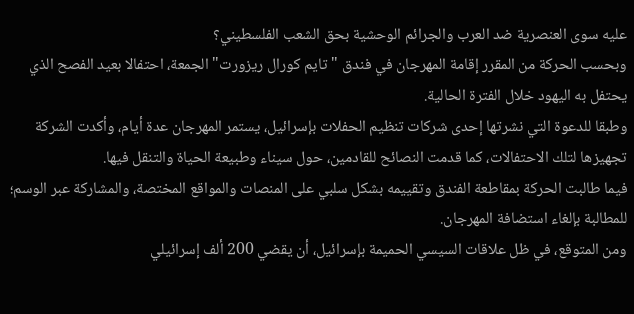عليه سوى العنصرية ضد العرب والجرائم الوحشية بحق الشعب الفلسطيني؟
وبحسب الحركة من المقرر إقامة المهرجان في فندق "تايم كورال ريزورت" الجمعة، احتفالا بعيد الفصح الذي يحتفل به اليهود خلال الفترة الحالية.
وطبقا للدعوة التي نشرتها إحدى شركات تنظيم الحفلات بإسرائيل، يستمر المهرجان عدة أيام، وأكدت الشركة تجهيزها لتلك الاحتفالات، كما قدمت النصائح للقادمين، حول سيناء وطبيعة الحياة والتنقل فيها.
فيما طالبت الحركة بمقاطعة الفندق وتقييمه بشكل سلبي على المنصات والمواقع المختصة، والمشاركة عبر الوسم؛ للمطالبة بإلغاء استضافة المهرجان.
ومن المتوقع، في ظل علاقات السيسي الحميمة بإسرائيل، أن يقضي 200 ألف إسرائيلي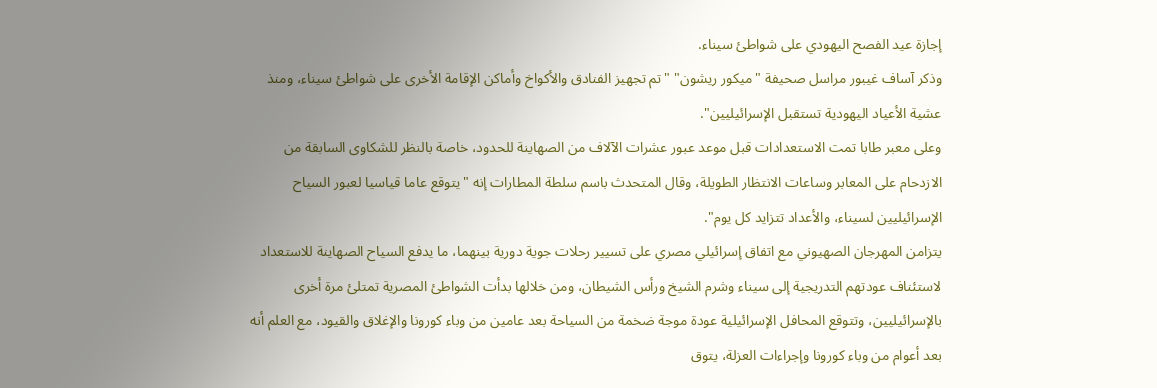إجازة عيد الفصح اليهودي على شواطئ سيناء.
وذكر آساف غيبور مراسل صحيفة "ميكور ريشون" "تم تجهيز الفنادق والأكواخ وأماكن الإقامة الأخرى على شواطئ سيناء، ومنذ عشية الأعياد اليهودية تستقبل الإسرائيليين".
وعلى معبر طابا تمت الاستعدادات قبل موعد عبور عشرات الآلاف من الصهاينة للحدود، خاصة بالنظر للشكاوى السابقة من الازدحام على المعابر وساعات الانتظار الطويلة، وقال المتحدث باسم سلطة المطارات إنه "يتوقع عاما قياسيا لعبور السياح الإسرائيليين لسيناء، والأعداد تتزايد كل يوم".
يتزامن المهرجان الصهيوني مع اتفاق إسرائيلي مصري على تسيير رحلات جوية دورية بينهما، ما يدفع السياح الصهاينة للاستعداد لاستئناف عودتهم التدريجية إلى سيناء وشرم الشيخ ورأس الشيطان، ومن خلالها بدأت الشواطئ المصرية تمتلئ مرة أخرى بالإسرائيليين، وتتوقع المحافل الإسرائيلية عودة موجة ضخمة من السياحة بعد عامين من وباء كورونا والإغلاق والقيود، مع العلم أنه بعد أعوام من وباء كورونا وإجراءات العزلة، يتوق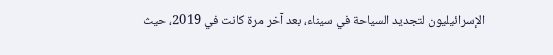الإسرائيليون لتجديد السياحة في سيناء، بعد آخر مرة كانت في 2019، حيث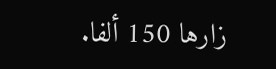زارها 150 ألفا.